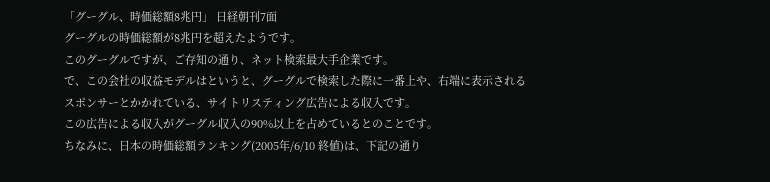「グーグル、時価総額8兆円」 日経朝刊7面
グーグルの時価総額が8兆円を超えたようです。
このグーグルですが、ご存知の通り、ネット検索最大手企業です。
で、この会社の収益モデルはというと、グーグルで検索した際に一番上や、右端に表示されるスポンサーとかかれている、サイトリスティング広告による収入です。
この広告による収入がグーグル収入の90%以上を占めているとのことです。
ちなみに、日本の時価総額ランキング(2005年/6/10 終値)は、下記の通り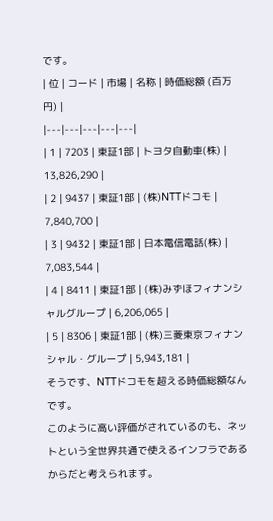です。
| 位 | コード | 市場 | 名称 | 時価総額 (百万円) |
|---|---|---|---|---|
| 1 | 7203 | 東証1部 | トヨタ自動車(株) | 13,826,290 |
| 2 | 9437 | 東証1部 | (株)NTTドコモ | 7,840,700 |
| 3 | 9432 | 東証1部 | 日本電信電話(株) | 7,083,544 |
| 4 | 8411 | 東証1部 | (株)みずほフィナンシャルグループ | 6,206,065 |
| 5 | 8306 | 東証1部 | (株)三菱東京フィナンシャル・グループ | 5,943,181 |
そうです、NTTドコモを超える時価総額なんです。
このように高い評価がされているのも、ネットという全世界共通で使えるインフラであるからだと考えられます。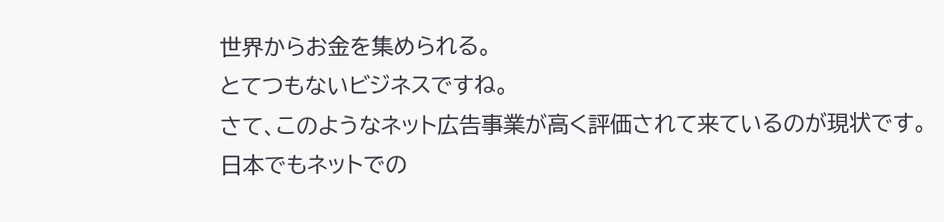世界からお金を集められる。
とてつもないビジネスですね。
さて、このようなネット広告事業が高く評価されて来ているのが現状です。
日本でもネットでの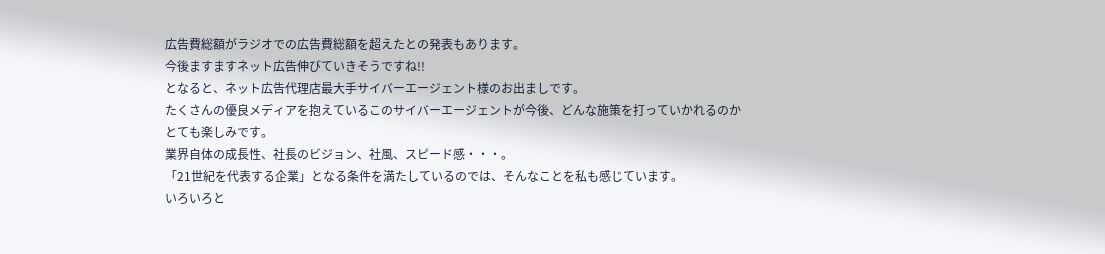広告費総額がラジオでの広告費総額を超えたとの発表もあります。
今後ますますネット広告伸びていきそうですね!!
となると、ネット広告代理店最大手サイバーエージェント様のお出ましです。
たくさんの優良メディアを抱えているこのサイバーエージェントが今後、どんな施策を打っていかれるのかとても楽しみです。
業界自体の成長性、社長のビジョン、社風、スピード感・・・。
「21世紀を代表する企業」となる条件を満たしているのでは、そんなことを私も感じています。
いろいろと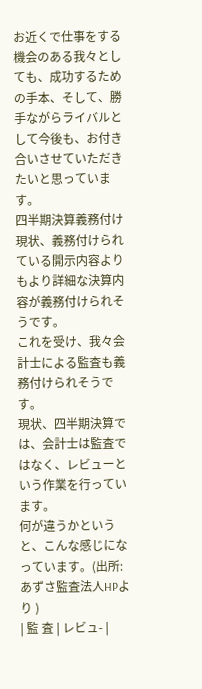お近くで仕事をする機会のある我々としても、成功するための手本、そして、勝手ながらライバルとして今後も、お付き合いさせていただきたいと思っています。
四半期決算義務付け
現状、義務付けられている開示内容よりもより詳細な決算内容が義務付けられそうです。
これを受け、我々会計士による監査も義務付けられそうです。
現状、四半期決算では、会計士は監査ではなく、レビューという作業を行っています。
何が違うかというと、こんな感じになっています。(出所:あずさ監査法人HPより )
| 監 査 | レビュ- |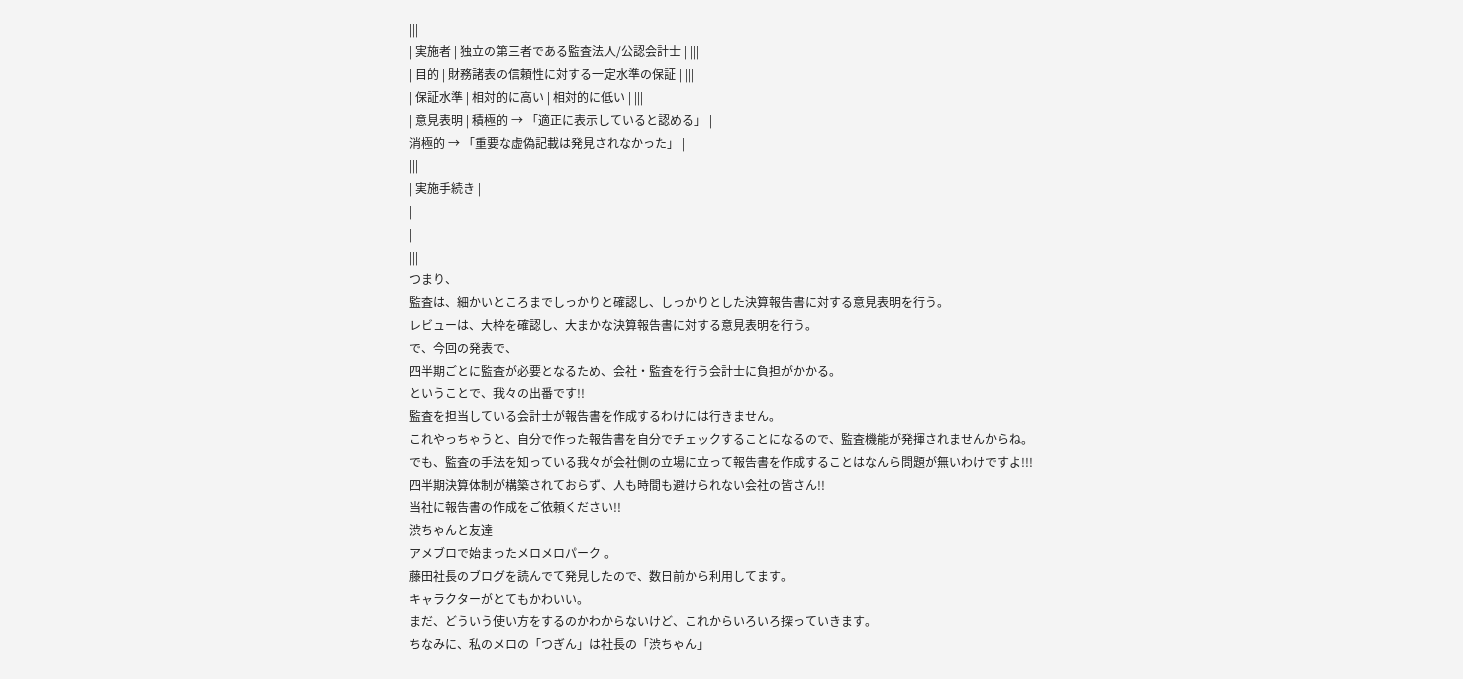|||
| 実施者 | 独立の第三者である監査法人/公認会計士 | |||
| 目的 | 財務諸表の信頼性に対する一定水準の保証 | |||
| 保証水準 | 相対的に高い | 相対的に低い | |||
| 意見表明 | 積極的 → 「適正に表示していると認める」 |
消極的 → 「重要な虚偽記載は発見されなかった」 |
|||
| 実施手続き |
|
|
|||
つまり、
監査は、細かいところまでしっかりと確認し、しっかりとした決算報告書に対する意見表明を行う。
レビューは、大枠を確認し、大まかな決算報告書に対する意見表明を行う。
で、今回の発表で、
四半期ごとに監査が必要となるため、会社・監査を行う会計士に負担がかかる。
ということで、我々の出番です!!
監査を担当している会計士が報告書を作成するわけには行きません。
これやっちゃうと、自分で作った報告書を自分でチェックすることになるので、監査機能が発揮されませんからね。
でも、監査の手法を知っている我々が会社側の立場に立って報告書を作成することはなんら問題が無いわけですよ!!!
四半期決算体制が構築されておらず、人も時間も避けられない会社の皆さん!!
当社に報告書の作成をご依頼ください!!
渋ちゃんと友達
アメブロで始まったメロメロパーク 。
藤田社長のブログを読んでて発見したので、数日前から利用してます。
キャラクターがとてもかわいい。
まだ、どういう使い方をするのかわからないけど、これからいろいろ探っていきます。
ちなみに、私のメロの「つぎん」は社長の「渋ちゃん」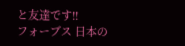と友達です!!
フォーブス 日本の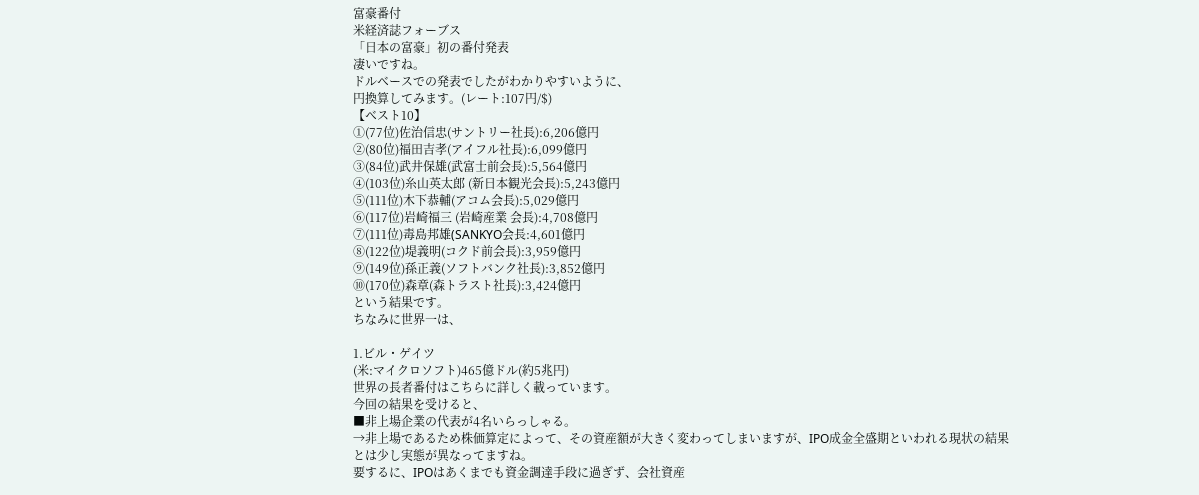富豪番付
米経済誌フォーブス
「日本の富豪」初の番付発表
凄いですね。
ドルベースでの発表でしたがわかりやすいように、
円換算してみます。(レート:107円/$)
【ベスト10】
①(77位)佐治信忠(サントリー社長):6,206億円
②(80位)福田吉孝(アイフル社長):6,099億円
③(84位)武井保雄(武富士前会長):5,564億円
④(103位)糸山英太郎 (新日本観光会長):5,243億円
⑤(111位)木下恭輔(アコム会長):5,029億円
⑥(117位)岩崎福三 (岩崎産業 会長):4,708億円
⑦(111位)毒島邦雄(SANKYO会長:4,601億円
⑧(122位)堤義明(コクド前会長):3,959億円
⑨(149位)孫正義(ソフトバンク社長):3,852億円
⑩(170位)森章(森トラスト社長):3,424億円
という結果です。
ちなみに世界一は、

1.ビル・ゲイツ
(米:マイクロソフト)465億ドル(約5兆円)
世界の長者番付はこちらに詳しく載っています。
今回の結果を受けると、
■非上場企業の代表が4名いらっしゃる。
→非上場であるため株価算定によって、その資産額が大きく変わってしまいますが、IPO成金全盛期といわれる現状の結果とは少し実態が異なってますね。
要するに、IPOはあくまでも資金調達手段に過ぎず、会社資産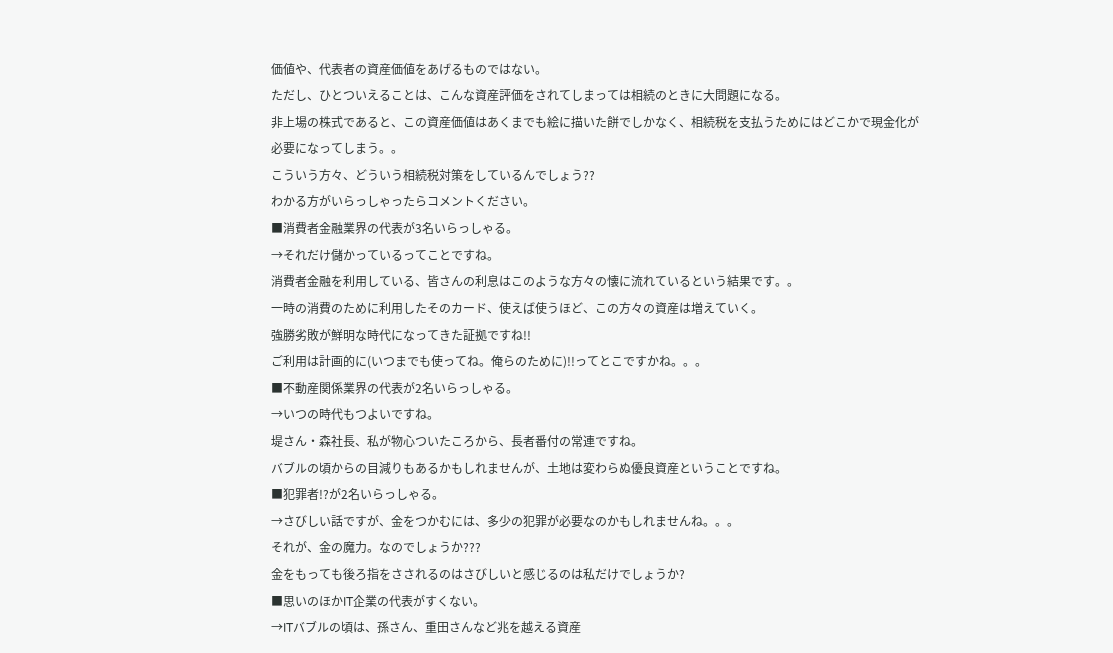価値や、代表者の資産価値をあげるものではない。
ただし、ひとついえることは、こんな資産評価をされてしまっては相続のときに大問題になる。
非上場の株式であると、この資産価値はあくまでも絵に描いた餅でしかなく、相続税を支払うためにはどこかで現金化が必要になってしまう。。
こういう方々、どういう相続税対策をしているんでしょう??
わかる方がいらっしゃったらコメントください。
■消費者金融業界の代表が3名いらっしゃる。
→それだけ儲かっているってことですね。
消費者金融を利用している、皆さんの利息はこのような方々の懐に流れているという結果です。。
一時の消費のために利用したそのカード、使えば使うほど、この方々の資産は増えていく。
強勝劣敗が鮮明な時代になってきた証拠ですね!!
ご利用は計画的に(いつまでも使ってね。俺らのために)!!ってとこですかね。。。
■不動産関係業界の代表が2名いらっしゃる。
→いつの時代もつよいですね。
堤さん・森社長、私が物心ついたころから、長者番付の常連ですね。
バブルの頃からの目減りもあるかもしれませんが、土地は変わらぬ優良資産ということですね。
■犯罪者!?が2名いらっしゃる。
→さびしい話ですが、金をつかむには、多少の犯罪が必要なのかもしれませんね。。。
それが、金の魔力。なのでしょうか???
金をもっても後ろ指をさされるのはさびしいと感じるのは私だけでしょうか?
■思いのほかIT企業の代表がすくない。
→ITバブルの頃は、孫さん、重田さんなど兆を越える資産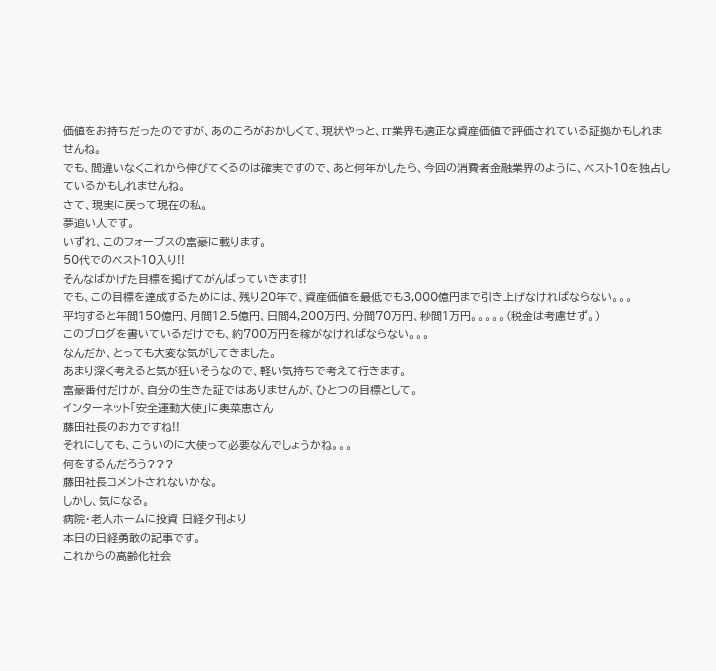価値をお持ちだったのですが、あのころがおかしくて、現状やっと、IT業界も適正な資産価値で評価されている証拠かもしれませんね。
でも、間違いなくこれから伸びてくるのは確実ですので、あと何年かしたら、今回の消費者金融業界のように、ベスト10を独占しているかもしれませんね。
さて、現実に戻って現在の私。
夢追い人です。
いずれ、このフォーブスの富豪に載ります。
50代でのベスト10入り!!
そんなばかげた目標を掲げてがんばっていきます!!
でも、この目標を達成するためには、残り20年で、資産価値を最低でも3,000億円まで引き上げなければならない。。。
平均すると年間150億円、月間12.5億円、日間4,200万円、分間70万円、秒間1万円。。。。。(税金は考慮せず。)
このブログを書いているだけでも、約700万円を稼がなければならない。。。
なんだか、とっても大変な気がしてきました。
あまり深く考えると気が狂いそうなので、軽い気持ちで考えて行きます。
富豪番付だけが、自分の生きた証ではありませんが、ひとつの目標として。
インターネット「安全運動大使」に奥菜恵さん
藤田社長のお力ですね!!
それにしても、こういのに大使って必要なんでしょうかね。。。
何をするんだろう???
藤田社長コメントされないかな。
しかし、気になる。
病院・老人ホームに投資 日経夕刊より
本日の日経勇敢の記事です。
これからの高齢化社会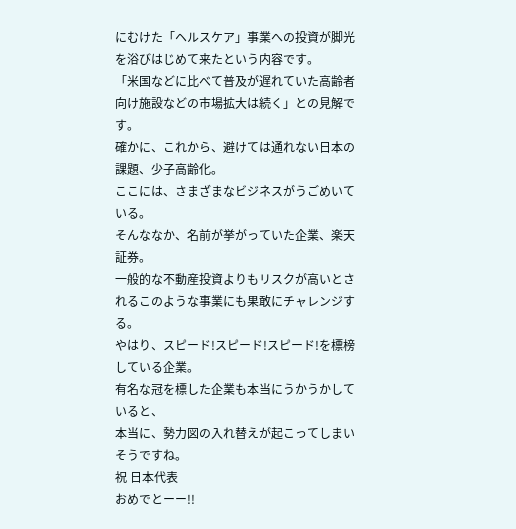にむけた「ヘルスケア」事業への投資が脚光を浴びはじめて来たという内容です。
「米国などに比べて普及が遅れていた高齢者向け施設などの市場拡大は続く」との見解です。
確かに、これから、避けては通れない日本の課題、少子高齢化。
ここには、さまざまなビジネスがうごめいている。
そんななか、名前が挙がっていた企業、楽天証券。
一般的な不動産投資よりもリスクが高いとされるこのような事業にも果敢にチャレンジする。
やはり、スピード!スピード!スピード!を標榜している企業。
有名な冠を標した企業も本当にうかうかしていると、
本当に、勢力図の入れ替えが起こってしまいそうですね。
祝 日本代表
おめでとーー!!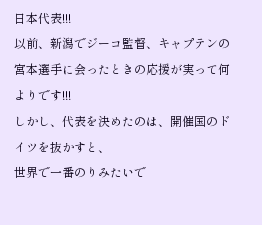日本代表!!!
以前、新潟でジーコ監督、キャプテンの宮本選手に会ったときの応援が実って何よりです!!!
しかし、代表を決めたのは、開催国のドイツを抜かすと、
世界で一番のりみたいで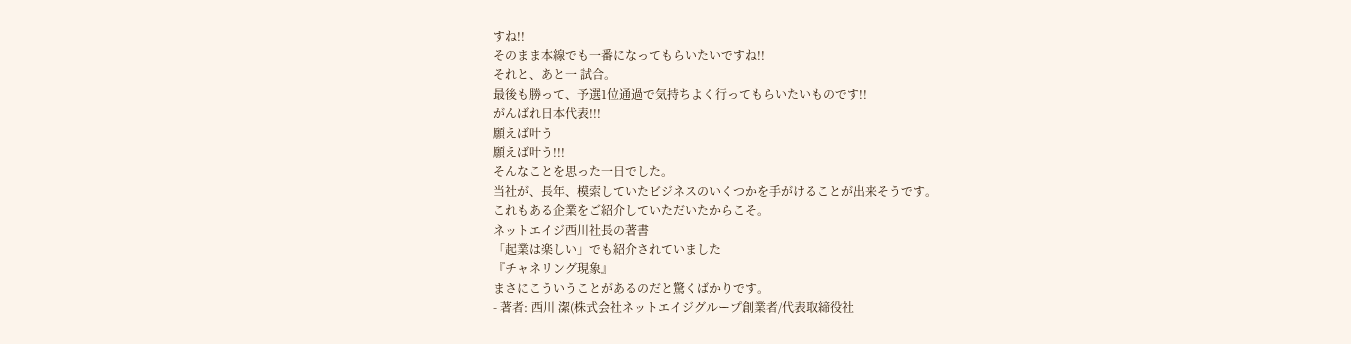すね!!
そのまま本線でも一番になってもらいたいですね!!
それと、あと一 試合。
最後も勝って、予選1位通過で気持ちよく行ってもらいたいものです!!
がんばれ日本代表!!!
願えば叶う
願えば叶う!!!
そんなことを思った一日でした。
当社が、長年、模索していたビジネスのいくつかを手がけることが出来そうです。
これもある企業をご紹介していただいたからこそ。
ネットエイジ西川社長の著書
「起業は楽しい」でも紹介されていました
『チャネリング現象』
まさにこういうことがあるのだと驚くばかりです。
- 著者: 西川 潔(株式会社ネットエイジグループ創業者/代表取締役社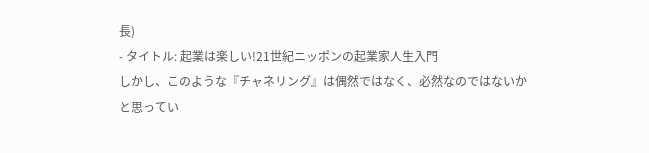長)
- タイトル: 起業は楽しい!21世紀ニッポンの起業家人生入門
しかし、このような『チャネリング』は偶然ではなく、必然なのではないかと思ってい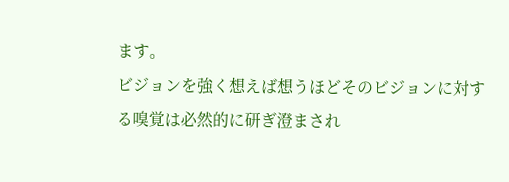ます。
ビジョンを強く想えば想うほどそのビジョンに対する嗅覚は必然的に研ぎ澄まされ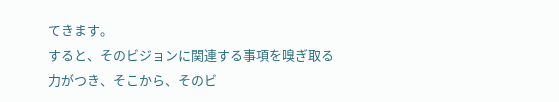てきます。
すると、そのビジョンに関連する事項を嗅ぎ取る力がつき、そこから、そのビ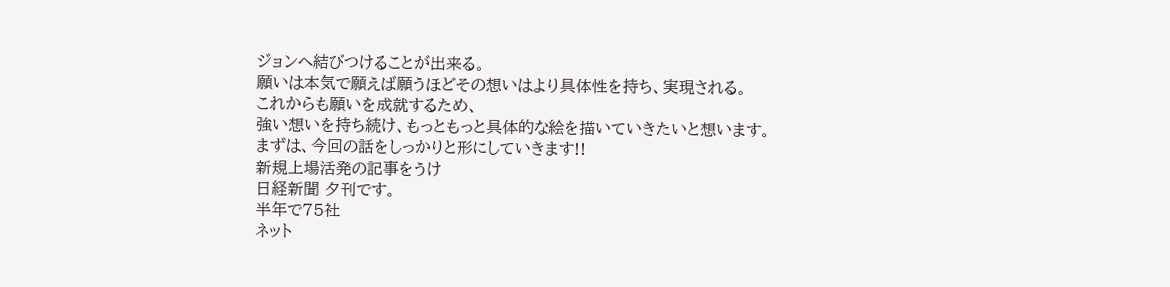ジョンへ結びつけることが出来る。
願いは本気で願えば願うほどその想いはより具体性を持ち、実現される。
これからも願いを成就するため、
強い想いを持ち続け、もっともっと具体的な絵を描いていきたいと想います。
まずは、今回の話をしっかりと形にしていきます!!
新規上場活発の記事をうけ
日経新聞 夕刊です。
半年で75社
ネット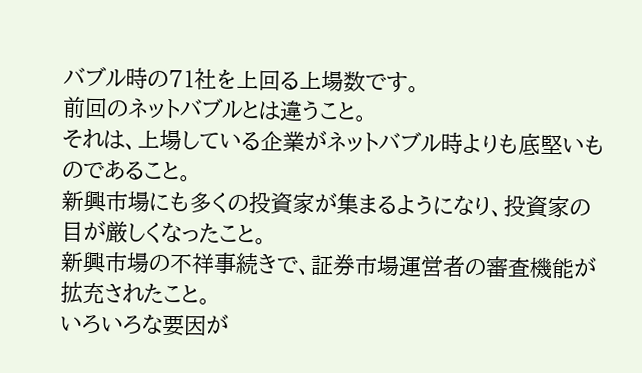バブル時の71社を上回る上場数です。
前回のネットバブルとは違うこと。
それは、上場している企業がネットバブル時よりも底堅いものであること。
新興市場にも多くの投資家が集まるようになり、投資家の目が厳しくなったこと。
新興市場の不祥事続きで、証券市場運営者の審査機能が拡充されたこと。
いろいろな要因が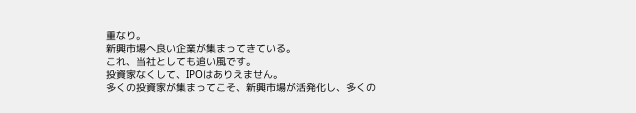重なり。
新興市場へ良い企業が集まってきている。
これ、当社としても追い風です。
投資家なくして、IPOはありえません。
多くの投資家が集まってこそ、新興市場が活発化し、多くの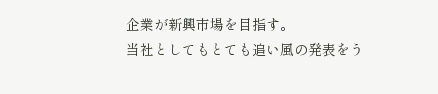企業が新興市場を目指す。
当社としてもとても追い風の発表をう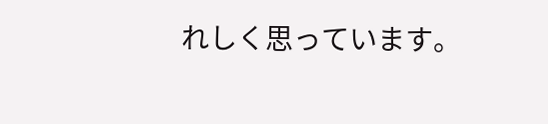れしく思っています。